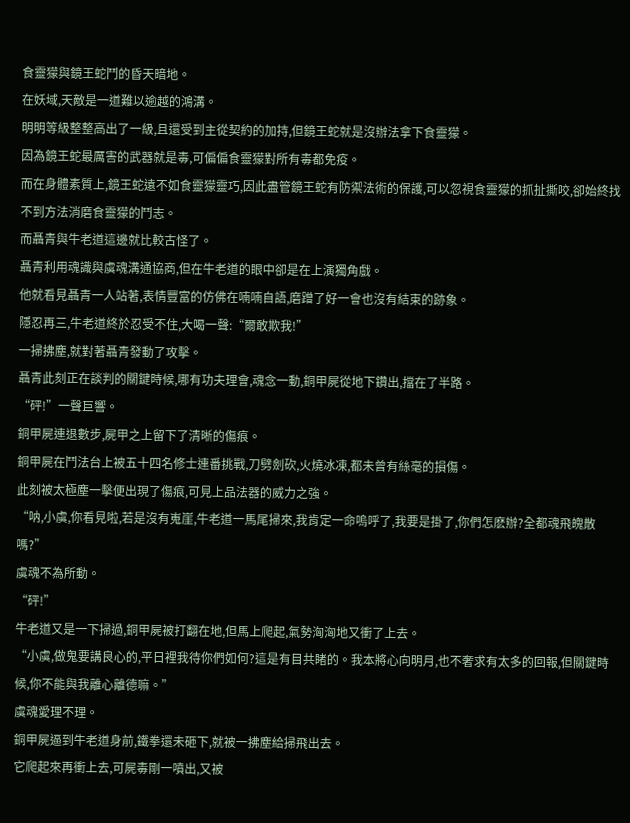食靈獴與鏡王蛇鬥的昏天暗地。
在妖域,天敵是一道難以逾越的鴻溝。
明明等級整整高出了一級,且還受到主從契約的加持,但鏡王蛇就是沒辦法拿下食靈獴。
因為鏡王蛇最厲害的武器就是毒,可偏偏食靈獴對所有毒都免疫。
而在身體素質上,鏡王蛇遠不如食靈獴靈巧,因此盡管鏡王蛇有防禦法術的保護,可以忽視食靈獴的抓扯撕咬,卻始終找不到方法消磨食靈獴的鬥志。
而聶青與牛老道這邊就比較古怪了。
聶青利用魂識與虞魂溝通協商,但在牛老道的眼中卻是在上演獨角戲。
他就看見聶青一人站著,表情豐富的仿佛在喃喃自語,磨蹭了好一會也沒有結束的跡象。
隱忍再三,牛老道終於忍受不住,大喝一聲:“爾敢欺我!”
一掃拂塵,就對著聶青發動了攻擊。
聶青此刻正在談判的關鍵時候,哪有功夫理會,魂念一動,銅甲屍從地下鑽出,擋在了半路。
“砰!”一聲巨響。
銅甲屍連退數步,屍甲之上留下了清晰的傷痕。
銅甲屍在鬥法台上被五十四名修士連番挑戰,刀劈劍砍,火燒冰凍,都未曾有絲毫的損傷。
此刻被太極塵一擊便出現了傷痕,可見上品法器的威力之強。
“呐,小虞,你看見啦,若是沒有嵬崖,牛老道一馬尾掃來,我肯定一命嗚呼了,我要是掛了,你們怎麽辦?全都魂飛魄散嗎?”
虞魂不為所動。
“砰!”
牛老道又是一下掃過,銅甲屍被打翻在地,但馬上爬起,氣勢洶洶地又衝了上去。
“小虞,做鬼要講良心的,平日裡我待你們如何?這是有目共睹的。我本將心向明月,也不奢求有太多的回報,但關鍵時候,你不能與我離心離德嘛。”
虞魂愛理不理。
銅甲屍逼到牛老道身前,鐵拳還未砸下,就被一拂塵給掃飛出去。
它爬起來再衝上去,可屍毒剛一噴出,又被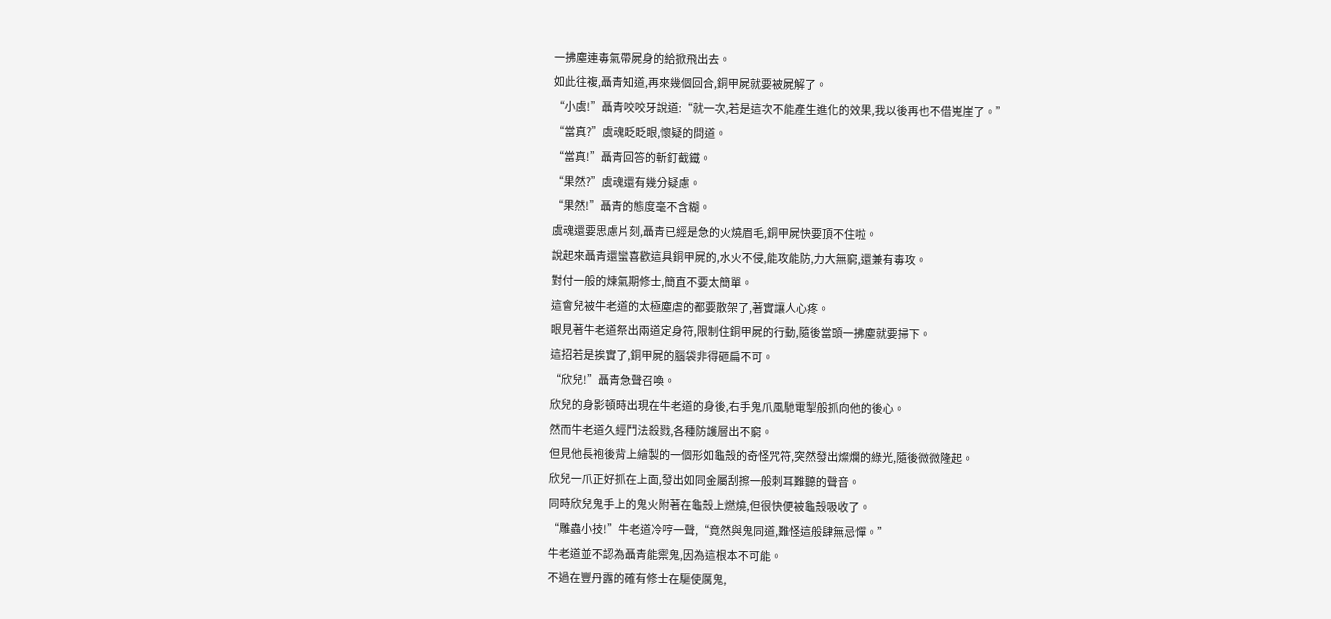一拂塵連毒氣帶屍身的給掀飛出去。
如此往複,聶青知道,再來幾個回合,銅甲屍就要被屍解了。
“小虞!”聶青咬咬牙說道:“就一次,若是這次不能產生進化的效果,我以後再也不借嵬崖了。”
“當真?”虞魂眨眨眼,懷疑的問道。
“當真!”聶青回答的斬釘截鐵。
“果然?”虞魂還有幾分疑慮。
“果然!”聶青的態度毫不含糊。
虞魂還要思慮片刻,聶青已經是急的火燒眉毛,銅甲屍快要頂不住啦。
說起來聶青還蠻喜歡這具銅甲屍的,水火不侵,能攻能防,力大無窮,還兼有毒攻。
對付一般的煉氣期修士,簡直不要太簡單。
這會兒被牛老道的太極塵虐的都要散架了,著實讓人心疼。
眼見著牛老道祭出兩道定身符,限制住銅甲屍的行動,隨後當頭一拂塵就要掃下。
這招若是挨實了,銅甲屍的腦袋非得砸扁不可。
“欣兒!”聶青急聲召喚。
欣兒的身影頓時出現在牛老道的身後,右手鬼爪風馳電掣般抓向他的後心。
然而牛老道久經鬥法殺戮,各種防護層出不窮。
但見他長袍後背上繪製的一個形如龜殼的奇怪咒符,突然發出燦爛的綠光,隨後微微隆起。
欣兒一爪正好抓在上面,發出如同金屬刮擦一般刺耳難聽的聲音。
同時欣兒鬼手上的鬼火附著在龜殼上燃燒,但很快便被龜殼吸收了。
“雕蟲小技!”牛老道冷哼一聲,“竟然與鬼同道,難怪這般肆無忌憚。”
牛老道並不認為聶青能禦鬼,因為這根本不可能。
不過在豐丹露的確有修士在驅使厲鬼,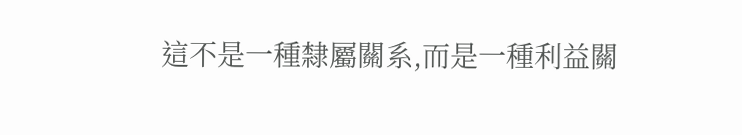這不是一種隸屬關系,而是一種利益關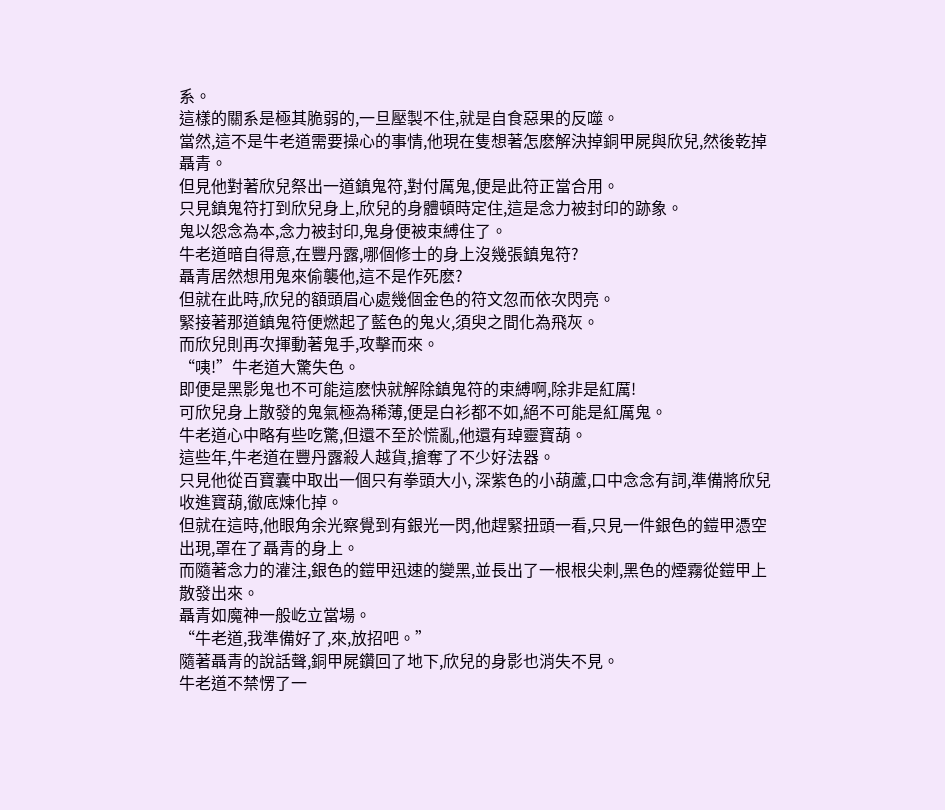系。
這樣的關系是極其脆弱的,一旦壓製不住,就是自食惡果的反噬。
當然,這不是牛老道需要操心的事情,他現在隻想著怎麽解決掉銅甲屍與欣兒,然後乾掉聶青。
但見他對著欣兒祭出一道鎮鬼符,對付厲鬼,便是此符正當合用。
只見鎮鬼符打到欣兒身上,欣兒的身體頓時定住,這是念力被封印的跡象。
鬼以怨念為本,念力被封印,鬼身便被束縛住了。
牛老道暗自得意,在豐丹露,哪個修士的身上沒幾張鎮鬼符?
聶青居然想用鬼來偷襲他,這不是作死麽?
但就在此時,欣兒的額頭眉心處幾個金色的符文忽而依次閃亮。
緊接著那道鎮鬼符便燃起了藍色的鬼火,須臾之間化為飛灰。
而欣兒則再次揮動著鬼手,攻擊而來。
“咦!”牛老道大驚失色。
即便是黑影鬼也不可能這麽快就解除鎮鬼符的束縛啊,除非是紅厲!
可欣兒身上散發的鬼氣極為稀薄,便是白衫都不如,絕不可能是紅厲鬼。
牛老道心中略有些吃驚,但還不至於慌亂,他還有琸靈寶葫。
這些年,牛老道在豐丹露殺人越貨,搶奪了不少好法器。
只見他從百寶囊中取出一個只有拳頭大小, 深紫色的小葫蘆,口中念念有詞,準備將欣兒收進寶葫,徹底煉化掉。
但就在這時,他眼角余光察覺到有銀光一閃,他趕緊扭頭一看,只見一件銀色的鎧甲憑空出現,罩在了聶青的身上。
而隨著念力的灌注,銀色的鎧甲迅速的變黑,並長出了一根根尖刺,黑色的煙霧從鎧甲上散發出來。
聶青如魔神一般屹立當場。
“牛老道,我準備好了,來,放招吧。”
隨著聶青的說話聲,銅甲屍鑽回了地下,欣兒的身影也消失不見。
牛老道不禁愣了一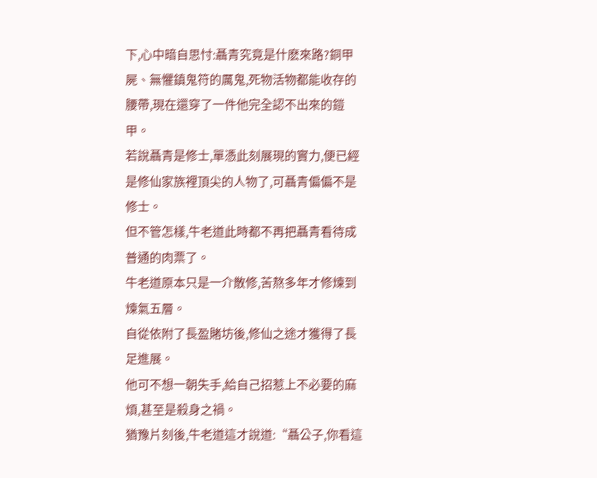下,心中暗自思忖:聶青究竟是什麽來路?銅甲屍、無懼鎮鬼符的厲鬼,死物活物都能收存的腰帶,現在還穿了一件他完全認不出來的鎧甲。
若說聶青是修士,單憑此刻展現的實力,便已經是修仙家族裡頂尖的人物了,可聶青偏偏不是修士。
但不管怎樣,牛老道此時都不再把聶青看待成普通的肉票了。
牛老道原本只是一介散修,苦熬多年才修煉到煉氣五層。
自從依附了長盈賭坊後,修仙之途才獲得了長足進展。
他可不想一朝失手,給自己招惹上不必要的麻煩,甚至是殺身之禍。
猶豫片刻後,牛老道這才說道:“聶公子,你看這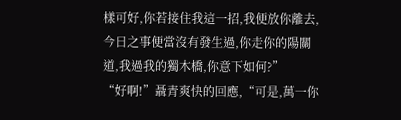樣可好,你若接住我這一招,我便放你離去,今日之事便當沒有發生過,你走你的陽關道,我過我的獨木橋,你意下如何?”
“好啊!”聶青爽快的回應,“可是,萬一你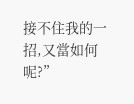接不住我的一招,又當如何呢?”